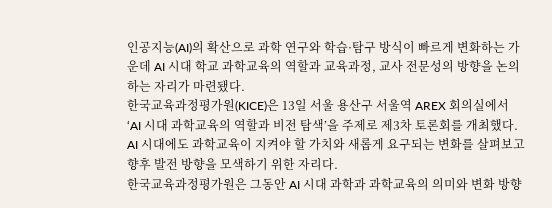인공지능(AI)의 확산으로 과학 연구와 학습·탐구 방식이 빠르게 변화하는 가운데 AI 시대 학교 과학교육의 역할과 교육과정, 교사 전문성의 방향을 논의하는 자리가 마련됐다.
한국교육과정평가원(KICE)은 13일 서울 용산구 서울역 AREX 회의실에서 ‘AI 시대 과학교육의 역할과 비전 탐색’을 주제로 제3차 토론회를 개최했다. AI 시대에도 과학교육이 지켜야 할 가치와 새롭게 요구되는 변화를 살펴보고 향후 발전 방향을 모색하기 위한 자리다.
한국교육과정평가원은 그동안 AI 시대 과학과 과학교육의 의미와 변화 방향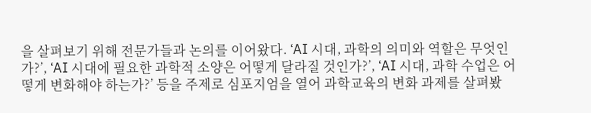을 살펴보기 위해 전문가들과 논의를 이어왔다. ‘AI 시대, 과학의 의미와 역할은 무엇인가?’, ‘AI 시대에 필요한 과학적 소양은 어떻게 달라질 것인가?’, ‘AI 시대, 과학 수업은 어떻게 변화해야 하는가?’ 등을 주제로 심포지엄을 열어 과학교육의 변화 과제를 살펴봤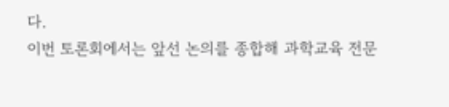다.
이번 토론회에서는 앞선 논의를 종합해 과학교육 전문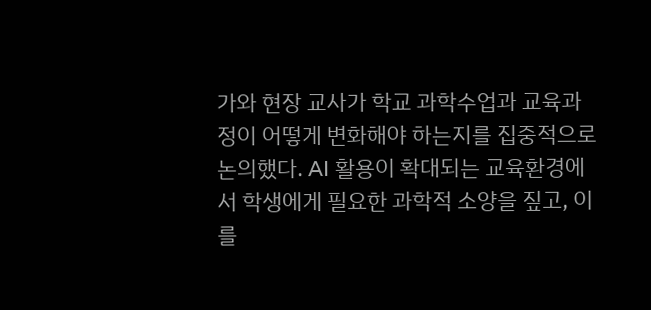가와 현장 교사가 학교 과학수업과 교육과정이 어떻게 변화해야 하는지를 집중적으로 논의했다. AI 활용이 확대되는 교육환경에서 학생에게 필요한 과학적 소양을 짚고, 이를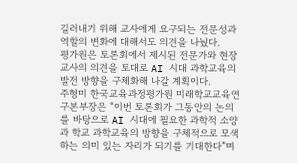길러내기 위해 교사에게 요구되는 전문성과 역할의 변화에 대해서도 의견을 나눴다.
평가원은 토론회에서 제시된 전문가와 현장 교사의 의견을 토대로 AI 시대 과학교육의 발전 방향을 구체화해 나갈 계획이다.
주형미 한국교육과정평가원 미래학교교육연구본부장은 “이번 토론회가 그동안의 논의를 바탕으로 AI 시대에 필요한 과학적 소양과 학교 과학교육의 방향을 구체적으로 모색하는 의미 있는 자리가 되기를 기대한다”며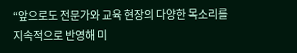“앞으로도 전문가와 교육 현장의 다양한 목소리를 지속적으로 반영해 미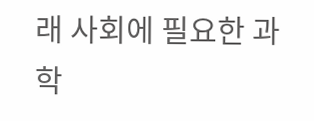래 사회에 필요한 과학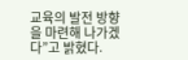교육의 발전 방향을 마련해 나가겠다”고 밝혔다.